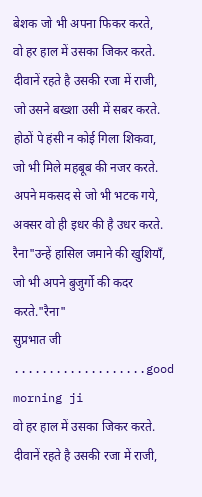बेशक जो भी अपना फिकर करते,
वो हर हाल में उसका जिकर करते.
दीवानें रहते है उसकी रजा में राजी,
जो उसने बख्शा उसी में सबर करते.
होठों पे हंसी न कोई गिला शिकवा,
जो भी मिले महबूब की नजर करते.
अपने मकसद से जो भी भटक गये,
अक्सर वो ही इधर की है उधर करते.
रैना"उन्हें हासिल जमाने की खुशियाँ,
जो भी अपने बुजुर्गो की कदर करते."रैना"
सुप्रभात जी ...................good morning ji
वो हर हाल में उसका जिकर करते.
दीवानें रहते है उसकी रजा में राजी,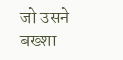जो उसने बख्शा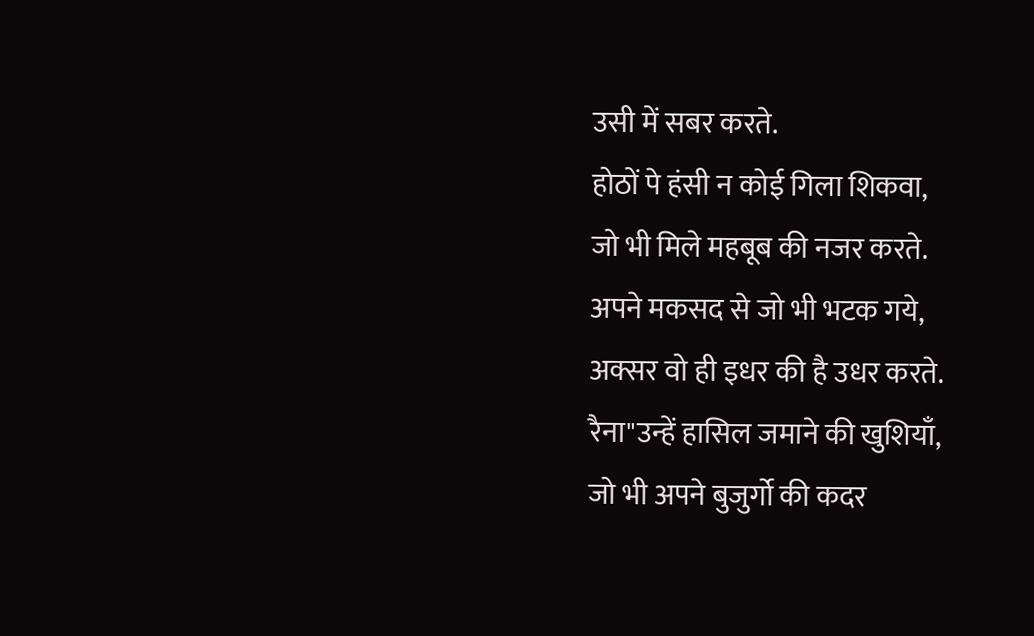उसी में सबर करते.
होठों पे हंसी न कोई गिला शिकवा,
जो भी मिले महबूब की नजर करते.
अपने मकसद से जो भी भटक गये,
अक्सर वो ही इधर की है उधर करते.
रैना"उन्हें हासिल जमाने की खुशियाँ,
जो भी अपने बुजुर्गो की कदर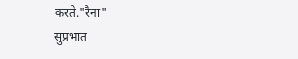करते."रैना"
सुप्रभात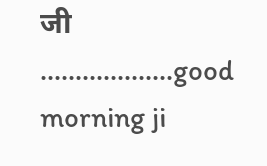जी ...................good morning ji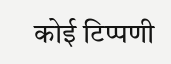कोई टिप्पणी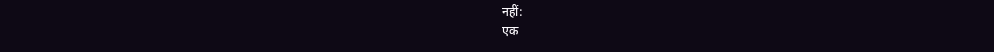नहीं:
एक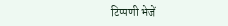टिप्पणी भेजें